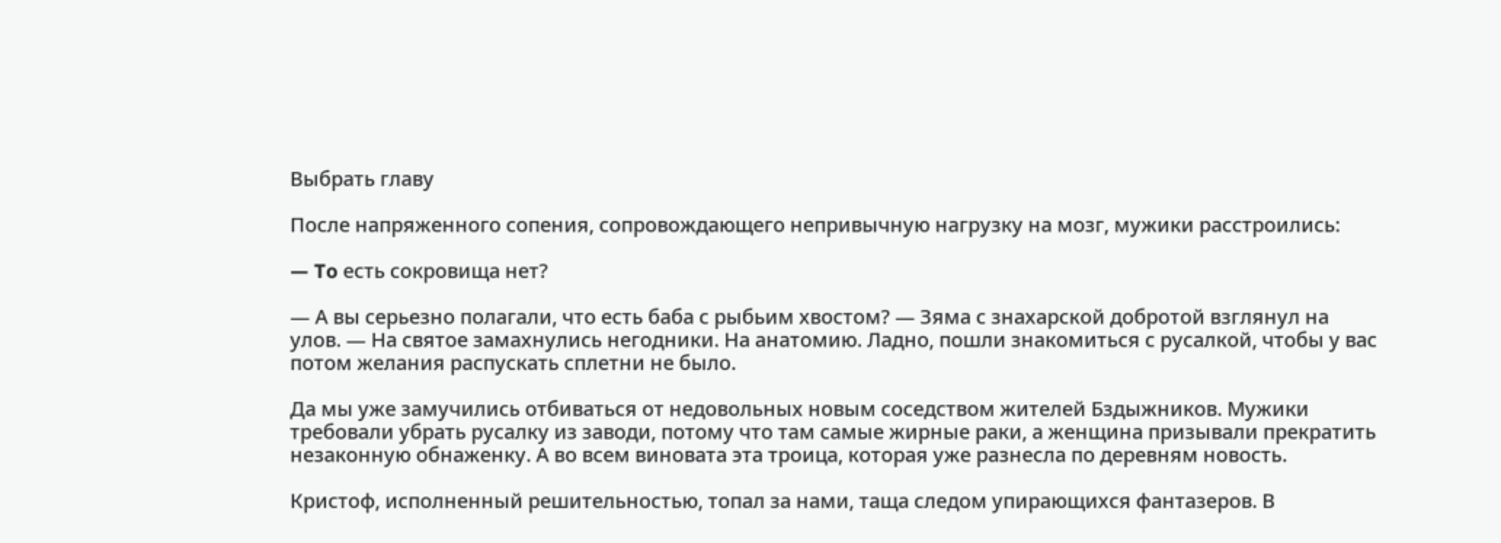Выбрать главу

После напряженного сопения, сопровождающего непривычную нагрузку на мозг, мужики расстроились:

— To есть сокровища нет?

— А вы серьезно полагали, что есть баба с рыбьим хвостом? — Зяма с знахарской добротой взглянул на улов. — На святое замахнулись негодники. На анатомию. Ладно, пошли знакомиться с русалкой, чтобы у вас потом желания распускать сплетни не было.

Да мы уже замучились отбиваться от недовольных новым соседством жителей Бздыжников. Мужики требовали убрать русалку из заводи, потому что там самые жирные раки, а женщина призывали прекратить незаконную обнаженку. А во всем виновата эта троица, которая уже разнесла по деревням новость.

Кристоф, исполненный решительностью, топал за нами, таща следом упирающихся фантазеров. В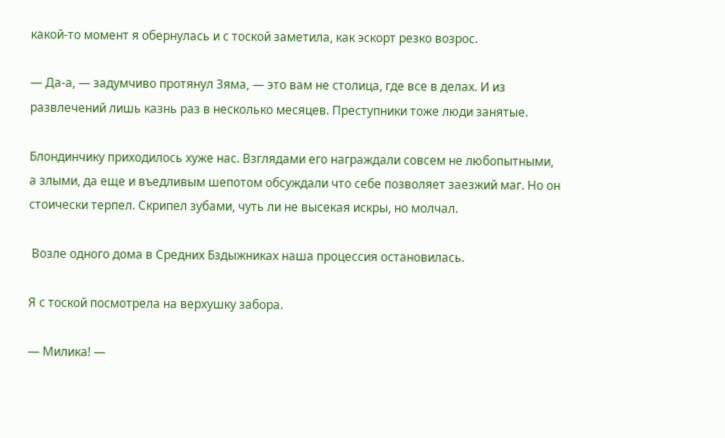какой-то момент я обернулась и с тоской заметила, как эскорт резко возрос.

— Да-а, — задумчиво протянул Зяма, — это вам не столица, где все в делах. И из развлечений лишь казнь раз в несколько месяцев. Преступники тоже люди занятые.

Блондинчику приходилось хуже нас. Взглядами его награждали совсем не любопытными, а злыми, да еще и въедливым шепотом обсуждали что себе позволяет заезжий маг. Но он стоически терпел. Скрипел зубами, чуть ли не высекая искры, но молчал.

 Возле одного дома в Средних Бздыжниках наша процессия остановилась.

Я с тоской посмотрела на верхушку забора.

— Милика! —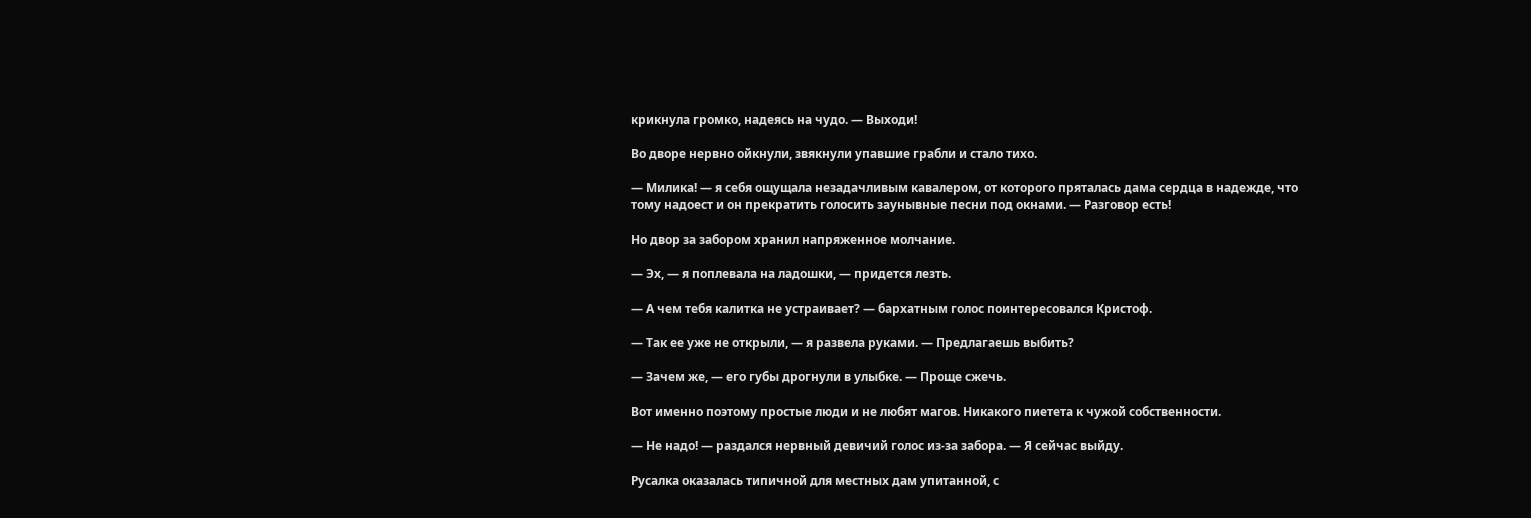крикнула громко, надеясь на чудо. — Выходи!

Во дворе нервно ойкнули, звякнули упавшие грабли и стало тихо.

— Милика! — я себя ощущала незадачливым кавалером, от которого пряталась дама сердца в надежде, что тому надоест и он прекратить голосить заунывные песни под окнами. — Разговор есть!

Но двор за забором хранил напряженное молчание.

— Эх, — я поплевала на ладошки, — придется лезть.

— А чем тебя калитка не устраивает? — бархатным голос поинтересовался Кристоф.

— Так ее уже не открыли, — я развела руками. — Предлагаешь выбить?

— Зачем же, — его губы дрогнули в улыбке. — Проще сжечь.

Вот именно поэтому простые люди и не любят магов. Никакого пиетета к чужой собственности.

— Не надо! — раздался нервный девичий голос из-за забора. — Я сейчас выйду.

Русалка оказалась типичной для местных дам упитанной, с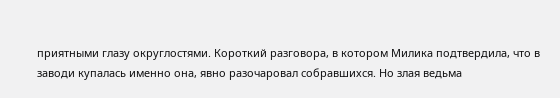приятными глазу округлостями. Короткий разговора, в котором Милика подтвердила, что в заводи купалась именно она, явно разочаровал собравшихся. Но злая ведьма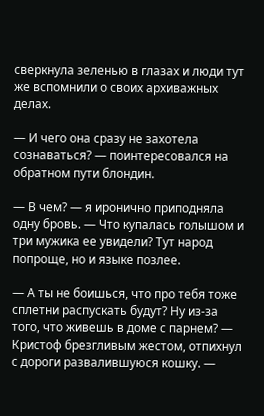сверкнула зеленью в глазах и люди тут же вспомнили о своих архиважных делах.

— И чего она сразу не захотела сознаваться? — поинтересовался на обратном пути блондин.

— В чем? — я иронично приподняла одну бровь. — Что купалась голышом и три мужика ее увидели? Тут народ попроще, но и языке позлее.

— А ты не боишься, что про тебя тоже сплетни распускать будут? Ну из-за того, что живешь в доме с парнем? — Кристоф брезгливым жестом, отпихнул с дороги развалившуюся кошку. —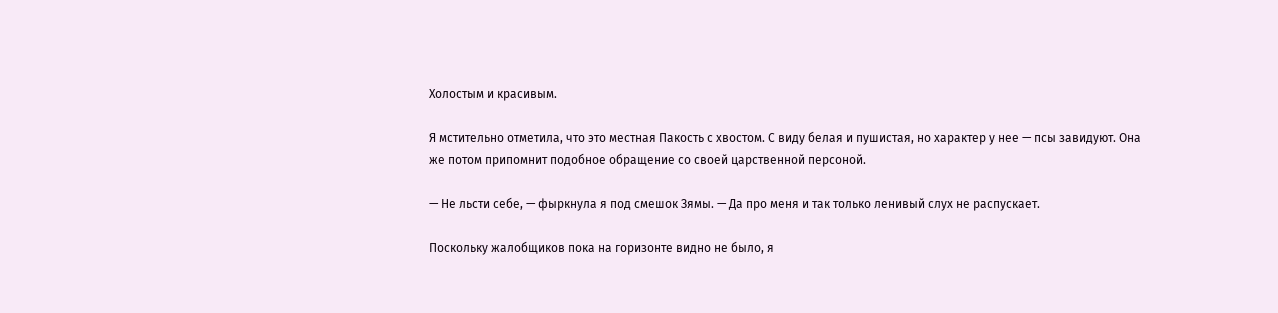Холостым и красивым.

Я мстительно отметила, что это местная Пакость с хвостом. С виду белая и пушистая, но характер у нее — псы завидуют. Она же потом припомнит подобное обращение со своей царственной персоной.

— Не льсти себе, — фыркнула я под смешок Зямы. — Да про меня и так только ленивый слух не распускает.

Поскольку жалобщиков пока на горизонте видно не было, я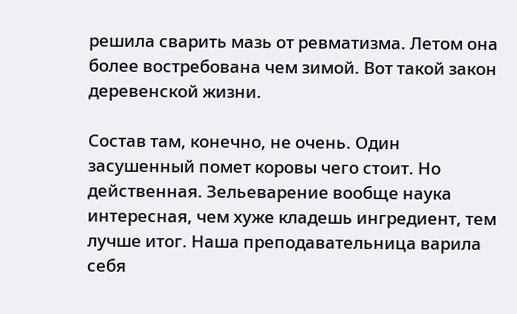решила сварить мазь от ревматизма. Летом она более востребована чем зимой. Вот такой закон деревенской жизни.

Состав там, конечно, не очень. Один засушенный помет коровы чего стоит. Но действенная. Зельеварение вообще наука интересная, чем хуже кладешь ингредиент, тем лучше итог. Наша преподавательница варила себя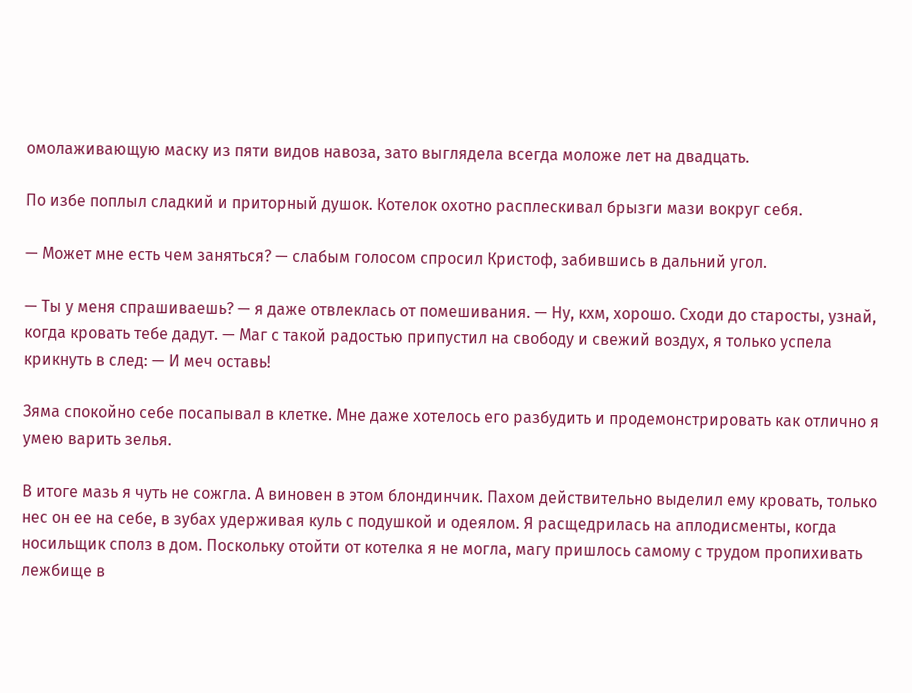омолаживающую маску из пяти видов навоза, зато выглядела всегда моложе лет на двадцать.

По избе поплыл сладкий и приторный душок. Котелок охотно расплескивал брызги мази вокруг себя.

— Может мне есть чем заняться? — слабым голосом спросил Кристоф, забившись в дальний угол.

— Ты у меня спрашиваешь? — я даже отвлеклась от помешивания. — Ну, кхм, хорошо. Сходи до старосты, узнай, когда кровать тебе дадут. — Маг с такой радостью припустил на свободу и свежий воздух, я только успела крикнуть в след: — И меч оставь!

Зяма спокойно себе посапывал в клетке. Мне даже хотелось его разбудить и продемонстрировать как отлично я умею варить зелья.

В итоге мазь я чуть не сожгла. А виновен в этом блондинчик. Пахом действительно выделил ему кровать, только нес он ее на себе, в зубах удерживая куль с подушкой и одеялом. Я расщедрилась на аплодисменты, когда носильщик сполз в дом. Поскольку отойти от котелка я не могла, магу пришлось самому с трудом пропихивать лежбище в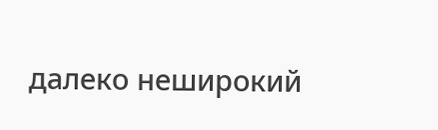далеко неширокий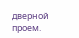дверной проем.